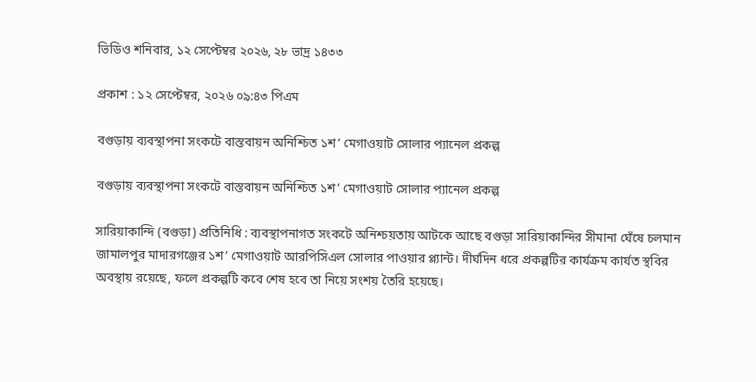ভিডিও শনিবার, ১২ সেপ্টেম্বর ২০২৬, ২৮ ভাদ্র ১৪৩৩

প্রকাশ : ১২ সেপ্টেম্বর, ২০২৬ ০৯:৪৩ পিএম

বগুড়ায় ব্যবস্থাপনা সংকটে বাস্তবায়ন অনিশ্চিত ১শ’ মেগাওয়াট সোলার প্যানেল প্রকল্প

বগুড়ায় ব্যবস্থাপনা সংকটে বাস্তবায়ন অনিশ্চিত ১শ’ মেগাওয়াট সোলার প্যানেল প্রকল্প

সারিয়াকান্দি (বগুড়া) প্রতিনিধি : ব্যবস্থাপনাগত সংকটে অনিশ্চয়তায় আটকে আছে বগুড়া সারিয়াকান্দির সীমানা ঘেঁষে চলমান জামালপুর মাদারগঞ্জের ১শ’ মেগাওয়াট আরপিসিএল সোলার পাওয়ার প্ল্যান্ট। দীর্ঘদিন ধরে প্রকল্পটির কার্যক্রম কার্যত স্থবির অবস্থায় রয়েছে, ফলে প্রকল্পটি কবে শেষ হবে তা নিয়ে সংশয় তৈরি হয়েছে।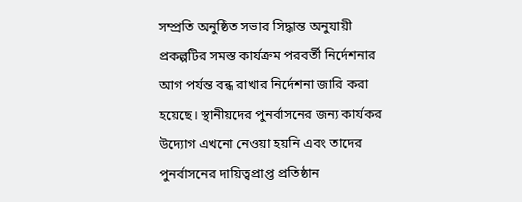সম্প্রতি অনুষ্ঠিত সভার সিদ্ধান্ত অনুযায়ী প্রকল্পটির সমস্ত কার্যক্রম পরবর্তী নির্দেশনার আগ পর্যন্ত বন্ধ রাখার নির্দেশনা জারি করা হয়েছে। স্থানীয়দের পুনর্বাসনের জন্য কার্যকর উদ্যোগ এখনো নেওয়া হয়নি এবং তাদের পুনর্বাসনের দায়িত্বপ্রাপ্ত প্রতিষ্ঠান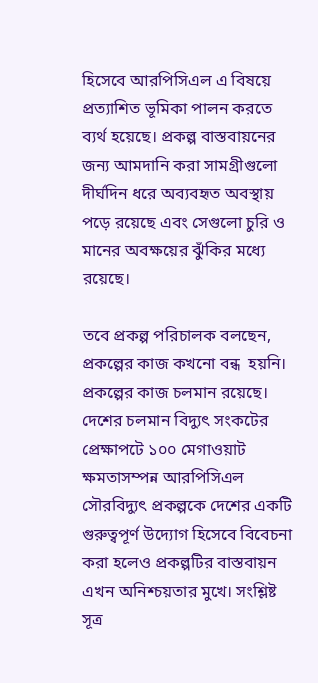হিসেবে আরপিসিএল এ বিষয়ে প্রত্যাশিত ভূমিকা পালন করতে ব্যর্থ হয়েছে। প্রকল্প বাস্তবায়নের জন্য আমদানি করা সামগ্রীগুলো দীর্ঘদিন ধরে অব্যবহৃত অবস্থায় পড়ে রয়েছে এবং সেগুলো চুরি ও মানের অবক্ষয়ের ঝুঁকির মধ্যে রয়েছে।

তবে প্রকল্প পরিচালক বলছেন, প্রকল্পের কাজ কখনো বন্ধ  হয়নি। প্রকল্পের কাজ চলমান রয়েছে। দেশের চলমান বিদ্যুৎ সংকটের প্রেক্ষাপটে ১০০ মেগাওয়াট ক্ষমতাসম্পন্ন আরপিসিএল সৌরবিদ্যুৎ প্রকল্পকে দেশের একটি গুরুত্বপূর্ণ উদ্যোগ হিসেবে বিবেচনা করা হলেও প্রকল্পটির বাস্তবায়ন এখন অনিশ্চয়তার মুখে। সংশ্লিষ্ট সূত্র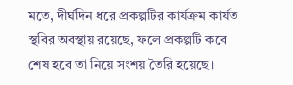মতে, দীর্ঘদিন ধরে প্রকল্পটির কার্যক্রম কার্যত স্থবির অবস্থায় রয়েছে, ফলে প্রকল্পটি কবে শেষ হবে তা নিয়ে সংশয় তৈরি হয়েছে।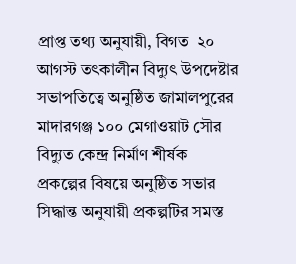প্রাপ্ত তথ্য অনুযায়ী, বিগত  ২০ আগস্ট তৎকালীন বিদ্যুৎ উপদেষ্টার সভাপতিত্বে অনুষ্ঠিত জামালপুরের মাদারগঞ্জ ১০০ মেগাওয়াট সৌর বিদ্যুত কেন্দ্র নির্মাণ শীর্ষক প্রকল্পের বিষয়ে অনুষ্ঠিত সভার সিদ্ধান্ত অনুযায়ী প্রকল্পটির সমস্ত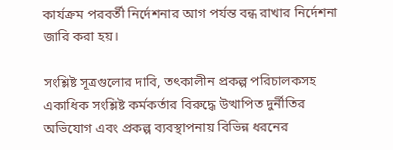কার্যক্রম পরবর্তী নির্দেশনার আগ পর্যন্ত বন্ধ রাখার নির্দেশনা জারি করা হয়।

সংশ্লিষ্ট সূত্রগুলোর দাবি, তৎকালীন প্রকল্প পরিচালকসহ একাধিক সংশ্লিষ্ট কর্মকর্তার বিরুদ্ধে উত্থাপিত দুর্নীতির অভিযোগ এবং প্রকল্প ব্যবস্থাপনায় বিভিন্ন ধরনের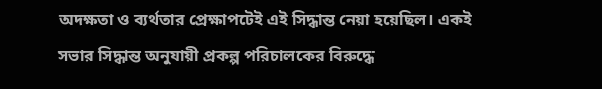অদক্ষতা ও ব্যর্থতার প্রেক্ষাপটেই এই সিদ্ধান্ত নেয়া হয়েছিল। একই সভার সিদ্ধান্ত অনুযায়ী প্রকল্প পরিচালকের বিরুদ্ধে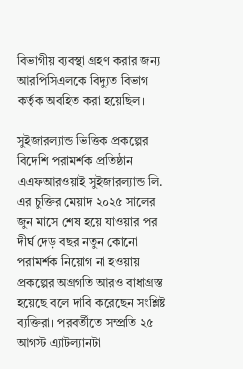বিভাগীয় ব্যবস্থা গ্রহণ করার জন্য আরপিসিএলকে বিদ্যুত বিভাগ কর্তৃক অবহিত করা হয়েছিল।

সুইজারল্যান্ড ভিত্তিক প্রকল্পের বিদেশি পরামর্শক প্রতিষ্ঠান এএফআরওয়াই সুইজারল্যান্ড লি. এর চুক্তির মেয়াদ ২০২৫ সালের জুন মাসে শেষ হয়ে যাওয়ার পর দীর্ঘ দেড় বছর নতুন কোনো পরামর্শক নিয়োগ না হওয়ায় প্রকল্পের অগ্রগতি আরও বাধাগ্রস্ত হয়েছে বলে দাবি করেছেন সংশ্লিষ্ট ব্যক্তিরা। পরবর্তীতে সম্প্রতি ২৫ আগস্ট এ্যাটল্যানটা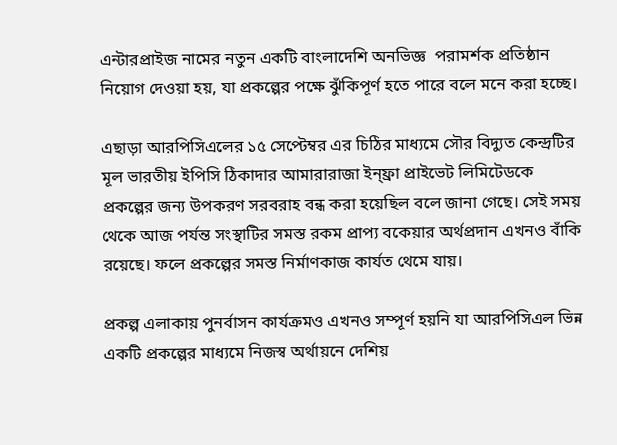এন্টারপ্রাইজ নামের নতুন একটি বাংলাদেশি অনভিজ্ঞ  পরামর্শক প্রতিষ্ঠান নিয়োগ দেওয়া হয়, যা প্রকল্পের পক্ষে ঝুঁকিপূর্ণ হতে পারে বলে মনে করা হচ্ছে।

এছাড়া আরপিসিএলের ১৫ সেপ্টেম্বর এর চিঠির মাধ্যমে সৌর বিদ্যুত কেন্দ্রটির মূল ভারতীয় ইপিসি ঠিকাদার আমারারাজা ইন্ফ্রা প্রাইভেট লিমিটেডকে প্রকল্পের জন্য উপকরণ সরবরাহ বন্ধ করা হয়েছিল বলে জানা গেছে। সেই সময় থেকে আজ পর্যন্ত সংস্থাটির সমস্ত রকম প্রাপ্য বকেয়ার অর্থপ্রদান এখনও বাঁকি রয়েছে। ফলে প্রকল্পের সমস্ত নির্মাণকাজ কার্যত থেমে যায়।

প্রকল্প এলাকায় পুনর্বাসন কার্যক্রমও এখনও সম্পূর্ণ হয়নি যা আরপিসিএল ভিন্ন একটি প্রকল্পের মাধ্যমে নিজস্ব অর্থায়নে দেশিয়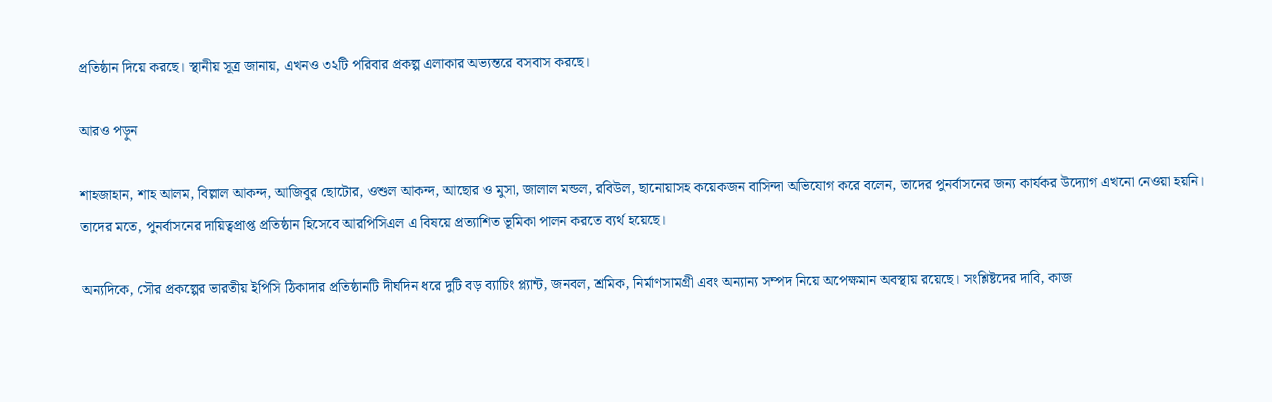প্রতিষ্ঠান দিয়ে করছে। স্থানীয় সূত্র জানায়, এখনও ৩২টি পরিবার প্রকল্প এলাকার অভ্যন্তরে বসবাস করছে।

আরও পড়ুন

শাহজাহান, শাহ আলম, বিল্লাল আকন্দ, আজিবুর ছোটোর, ওশুল আকন্দ, আছোর ও মুসা, জালাল মন্ডল, রবিউল, ছানোয়াসহ কয়েকজন বাসিন্দা অভিযোগ করে বলেন, তাদের পুনর্বাসনের জন্য কার্যকর উদ্যোগ এখনো নেওয়া হয়নি। তাদের মতে, পুনর্বাসনের দায়িত্বপ্রাপ্ত প্রতিষ্ঠান হিসেবে আরপিসিএল এ বিষয়ে প্রত্যাশিত ভূমিকা পালন করতে ব্যর্থ হয়েছে।

অন্যদিকে, সৌর প্রকল্পের ভারতীয় ইপিসি ঠিকাদার প্রতিষ্ঠানটি দীর্ঘদিন ধরে দুটি বড় ব্যাচিং প্ল্যান্ট, জনবল, শ্রমিক, নির্মাণসামগ্রী এবং অন্যান্য সম্পদ নিয়ে অপেক্ষমান অবস্থায় রয়েছে। সংশ্লিষ্টদের দাবি, কাজ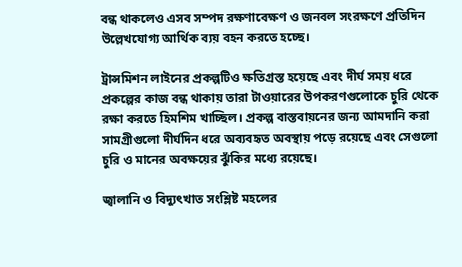বন্ধ থাকলেও এসব সম্পদ রক্ষণাবেক্ষণ ও জনবল সংরক্ষণে প্রতিদিন উল্লেখযোগ্য আর্থিক ব্যয় বহন করতে হচ্ছে।

ট্রান্সমিশন লাইনের প্রকল্পটিও ক্ষতিগ্রস্ত হয়েছে এবং দীর্ঘ সময় ধরে প্রকল্পের কাজ বন্ধ থাকায় তারা টাওয়ারের উপকরণগুলোকে চুরি থেকে রক্ষা করতে হিমশিম খাচ্ছিল। প্রকল্প বাস্তবায়নের জন্য আমদানি করা সামগ্রীগুলো দীর্ঘদিন ধরে অব্যবহৃত অবস্থায় পড়ে রয়েছে এবং সেগুলো চুরি ও মানের অবক্ষয়ের ঝুঁকির মধ্যে রয়েছে।

জ্বালানি ও বিদ্যুৎখাত সংশ্লিষ্ট মহলের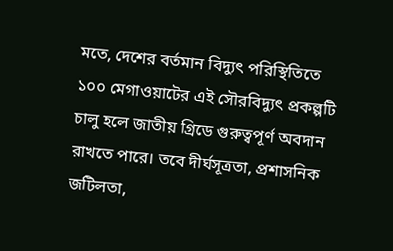মতে, দেশের বর্তমান বিদ্যুৎ পরিস্থিতিতে ১০০ মেগাওয়াটের এই সৌরবিদ্যুৎ প্রকল্পটি চালু হলে জাতীয় গ্রিডে গুরুত্বপূর্ণ অবদান রাখতে পারে। তবে দীর্ঘসূত্রতা, প্রশাসনিক জটিলতা,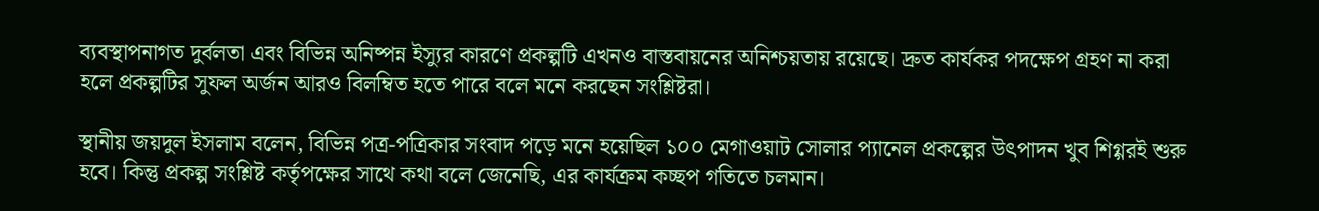ব্যবস্থাপনাগত দুর্বলতা এবং বিভিন্ন অনিষ্পন্ন ইস্যুর কারণে প্রকল্পটি এখনও বাস্তবায়নের অনিশ্চয়তায় রয়েছে। দ্রুত কার্যকর পদক্ষেপ গ্রহণ না করা হলে প্রকল্পটির সুফল অর্জন আরও বিলম্বিত হতে পারে বলে মনে করছেন সংশ্লিষ্টরা।

স্থানীয় জয়দুল ইসলাম বলেন, বিভিন্ন পত্র-পত্রিকার সংবাদ পড়ে মনে হয়েছিল ১০০ মেগাওয়াট সোলার প্যানেল প্রকল্পের উৎপাদন খুব শিগ্গরই শুরু হবে। কিন্তু প্রকল্প সংশ্লিষ্ট কর্তৃপক্ষের সাথে কথা বলে জেনেছি, এর কার্যক্রম কচ্ছপ গতিতে চলমান।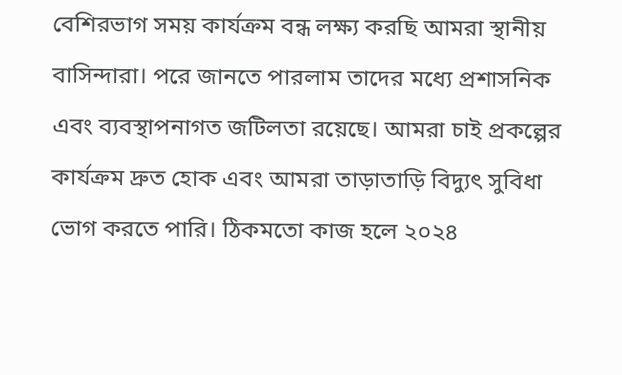বেশিরভাগ সময় কার্যক্রম বন্ধ লক্ষ্য করছি আমরা স্থানীয় বাসিন্দারা। পরে জানতে পারলাম তাদের মধ্যে প্রশাসনিক এবং ব্যবস্থাপনাগত জটিলতা রয়েছে। আমরা চাই প্রকল্পের কার্যক্রম দ্রুত হোক এবং আমরা তাড়াতাড়ি বিদ্যুৎ সুবিধা ভোগ করতে পারি। ঠিকমতো কাজ হলে ২০২৪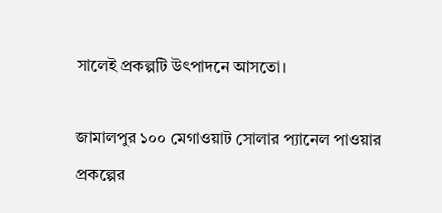সালেই প্রকল্পটি উৎপাদনে আসতো।

জামালপুর ১০০ মেগাওয়াট সোলার প্যানেল পাওয়ার প্রকল্পের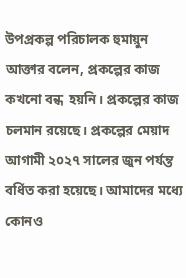উপপ্রকল্প পরিচালক হুমায়ুন আক্তার বলেন, প্রকল্পের কাজ কখনো বন্ধ  হয়নি। প্রকল্পের কাজ চলমান রয়েছে। প্রকল্পের মেয়াদ আগামী ২০২৭ সালের জুন পর্যন্ত বর্ধিত করা হয়েছে। আমাদের মধ্যে কোনও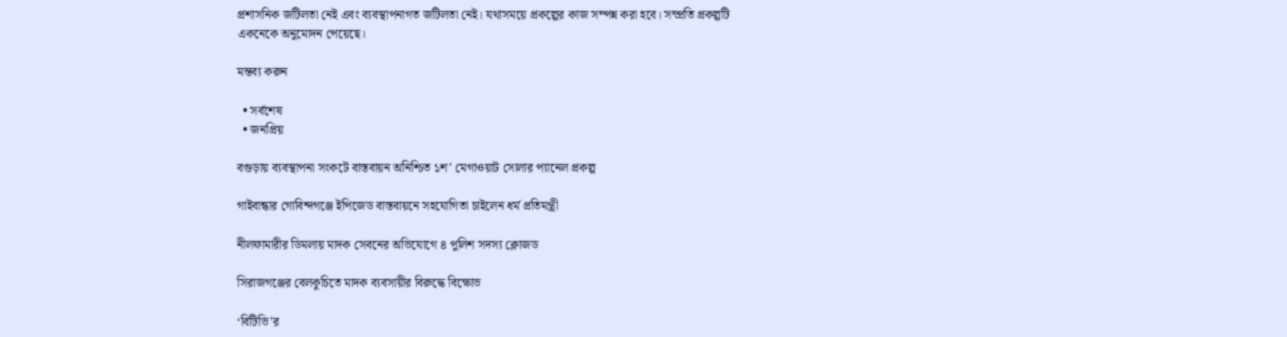প্রশাসনিক জটিলতা নেই এবং ব্যবস্থাপনাগত জটিলতা নেই। যথাসময়ে প্রকল্পের কাজ সম্পন্ন করা হবে। সম্প্রতি প্রকল্পটি একনেকে অনুমোদন পেয়েছে।

মন্তব্য করুন

  • সর্বশেষ
  • জনপ্রিয়

বগুড়ায় ব্যবস্থাপনা সংকটে বাস্তবায়ন অনিশ্চিত ১শ’ মেগাওয়াট সোলার প্যানেল প্রকল্প

গাইবান্ধার গোবিন্দগঞ্জে ইপিজেড বাস্তবায়নে সহযোগিতা চাইলেন ধর্ম প্রতিমন্ত্রী

নীলফামারীর ডিমলায় মাদক সেবনের অভিযোগে ৪ পুলিশ সদস্য ক্লোজড

সিরাজগঞ্জের বেলকুচিতে মাদক ব্যবসায়ীর বিরুদ্ধে বিক্ষোভ

‘বিটিভি’র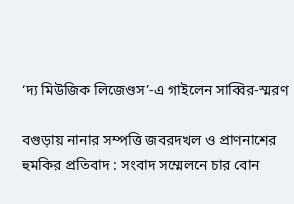‘দ্য মিউজিক লিজেণ্ডস’-এ গাইলেন সাব্বির-স্মরণ

বগুড়ায় নানার সম্পত্তি জবরদখল ও প্রাণনাশের হুমকির প্রতিবাদ : সংবাদ সম্মেলনে চার বোন